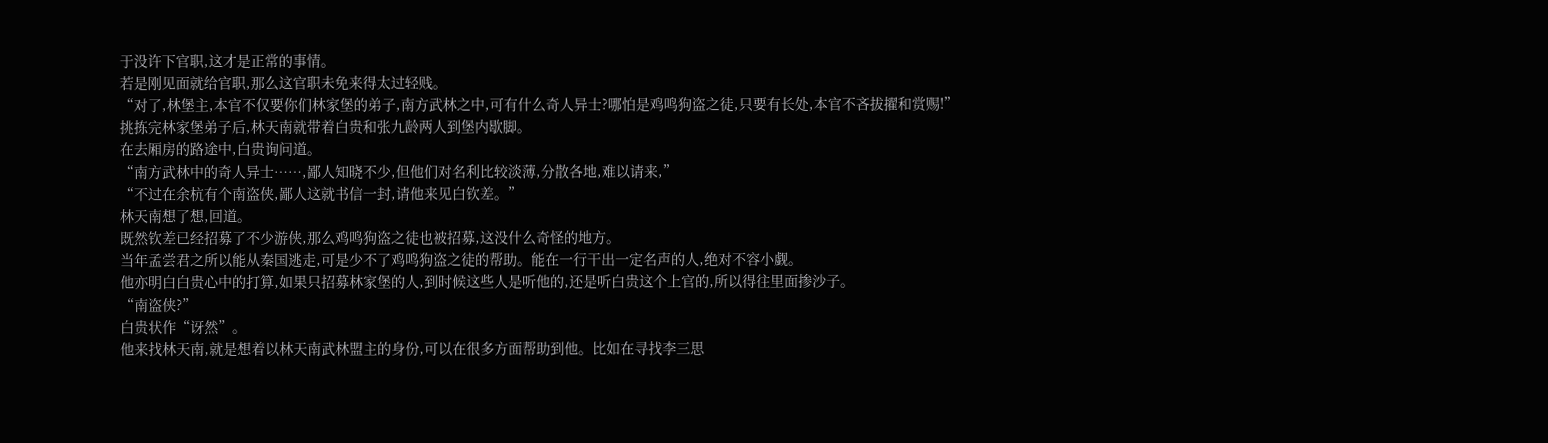于没许下官职,这才是正常的事情。
若是刚见面就给官职,那么这官职未免来得太过轻贱。
“对了,林堡主,本官不仅要你们林家堡的弟子,南方武林之中,可有什么奇人异士?哪怕是鸡鸣狗盗之徒,只要有长处,本官不吝拔擢和赏赐!”
挑拣完林家堡弟子后,林天南就带着白贵和张九龄两人到堡内歇脚。
在去厢房的路途中,白贵询问道。
“南方武林中的奇人异士……,鄙人知晓不少,但他们对名利比较淡薄,分散各地,难以请来,”
“不过在余杭有个南盗侠,鄙人这就书信一封,请他来见白钦差。”
林天南想了想,回道。
既然钦差已经招募了不少游侠,那么鸡鸣狗盗之徒也被招募,这没什么奇怪的地方。
当年孟尝君之所以能从秦国逃走,可是少不了鸡鸣狗盗之徒的帮助。能在一行干出一定名声的人,绝对不容小觑。
他亦明白白贵心中的打算,如果只招募林家堡的人,到时候这些人是听他的,还是听白贵这个上官的,所以得往里面掺沙子。
“南盗侠?”
白贵状作“讶然”。
他来找林天南,就是想着以林天南武林盟主的身份,可以在很多方面帮助到他。比如在寻找李三思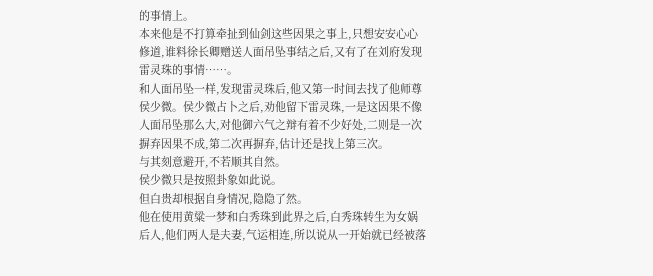的事情上。
本来他是不打算牵扯到仙剑这些因果之事上,只想安安心心修道,谁料徐长卿赠送人面吊坠事结之后,又有了在刘府发现雷灵珠的事情……。
和人面吊坠一样,发现雷灵珠后,他又第一时间去找了他师尊侯少微。侯少微占卜之后,劝他留下雷灵珠,一是这因果不像人面吊坠那么大,对他御六气之辩有着不少好处,二则是一次摒弃因果不成,第二次再摒弃,估计还是找上第三次。
与其刻意避开,不若顺其自然。
侯少微只是按照卦象如此说。
但白贵却根据自身情况,隐隐了然。
他在使用黄粱一梦和白秀珠到此界之后,白秀珠转生为女娲后人,他们两人是夫妻,气运相连,所以说从一开始就已经被落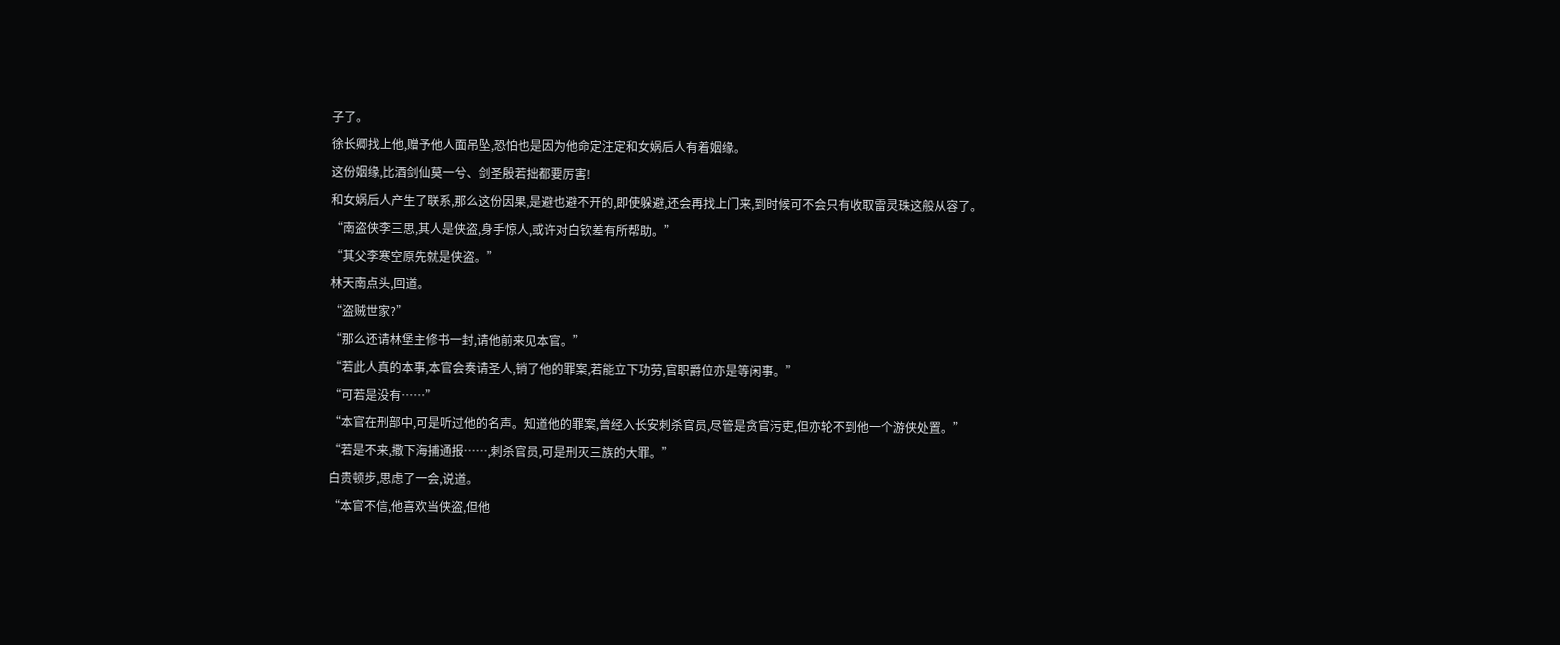子了。
徐长卿找上他,赠予他人面吊坠,恐怕也是因为他命定注定和女娲后人有着姻缘。
这份姻缘,比酒剑仙莫一兮、剑圣殷若拙都要厉害!
和女娲后人产生了联系,那么这份因果,是避也避不开的,即使躲避,还会再找上门来,到时候可不会只有收取雷灵珠这般从容了。
“南盗侠李三思,其人是侠盗,身手惊人,或许对白钦差有所帮助。”
“其父李寒空原先就是侠盗。”
林天南点头,回道。
“盗贼世家?”
“那么还请林堡主修书一封,请他前来见本官。”
“若此人真的本事,本官会奏请圣人,销了他的罪案,若能立下功劳,官职爵位亦是等闲事。”
“可若是没有……”
“本官在刑部中,可是听过他的名声。知道他的罪案,曾经入长安刺杀官员,尽管是贪官污吏,但亦轮不到他一个游侠处置。”
“若是不来,撒下海捕通报……,刺杀官员,可是刑灭三族的大罪。”
白贵顿步,思虑了一会,说道。
“本官不信,他喜欢当侠盗,但他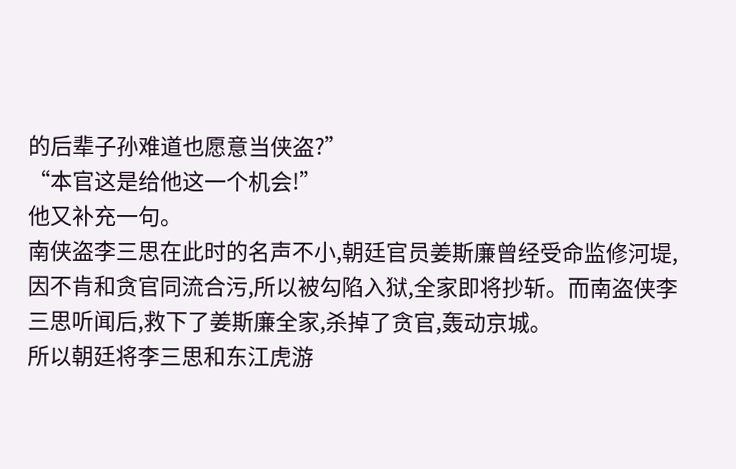的后辈子孙难道也愿意当侠盗?”
“本官这是给他这一个机会!”
他又补充一句。
南侠盗李三思在此时的名声不小,朝廷官员姜斯廉曾经受命监修河堤,因不肯和贪官同流合污,所以被勾陷入狱,全家即将抄斩。而南盗侠李三思听闻后,救下了姜斯廉全家,杀掉了贪官,轰动京城。
所以朝廷将李三思和东江虎游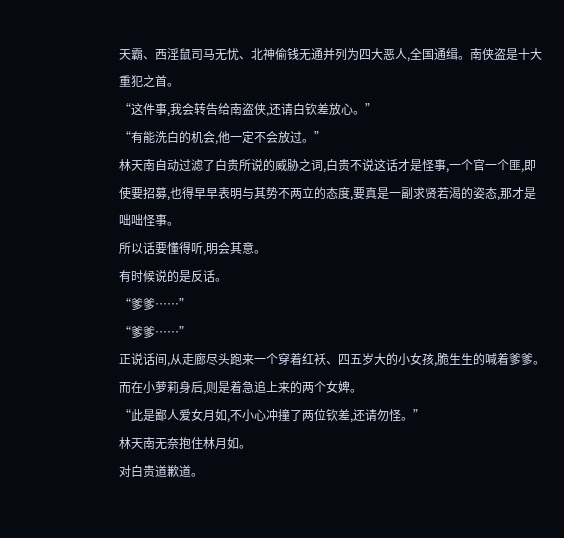天霸、西淫鼠司马无忧、北神偷钱无通并列为四大恶人,全国通缉。南侠盗是十大重犯之首。
“这件事,我会转告给南盗侠,还请白钦差放心。”
“有能洗白的机会,他一定不会放过。”
林天南自动过滤了白贵所说的威胁之词,白贵不说这话才是怪事,一个官一个匪,即使要招募,也得早早表明与其势不两立的态度,要真是一副求贤若渴的姿态,那才是咄咄怪事。
所以话要懂得听,明会其意。
有时候说的是反话。
“爹爹……”
“爹爹……”
正说话间,从走廊尽头跑来一个穿着红袄、四五岁大的小女孩,脆生生的喊着爹爹。而在小萝莉身后,则是着急追上来的两个女婢。
“此是鄙人爱女月如,不小心冲撞了两位钦差,还请勿怪。”
林天南无奈抱住林月如。
对白贵道歉道。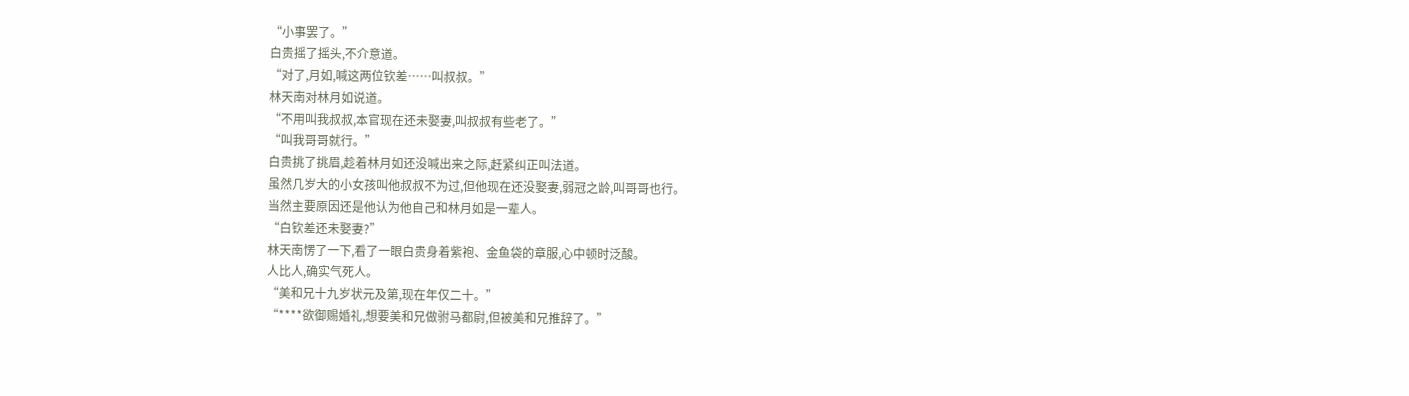“小事罢了。”
白贵摇了摇头,不介意道。
“对了,月如,喊这两位钦差……叫叔叔。”
林天南对林月如说道。
“不用叫我叔叔,本官现在还未娶妻,叫叔叔有些老了。”
“叫我哥哥就行。”
白贵挑了挑眉,趁着林月如还没喊出来之际,赶紧纠正叫法道。
虽然几岁大的小女孩叫他叔叔不为过,但他现在还没娶妻,弱冠之龄,叫哥哥也行。
当然主要原因还是他认为他自己和林月如是一辈人。
“白钦差还未娶妻?”
林天南愣了一下,看了一眼白贵身着紫袍、金鱼袋的章服,心中顿时泛酸。
人比人,确实气死人。
“美和兄十九岁状元及第,现在年仅二十。”
“****欲御赐婚礼,想要美和兄做驸马都尉,但被美和兄推辞了。”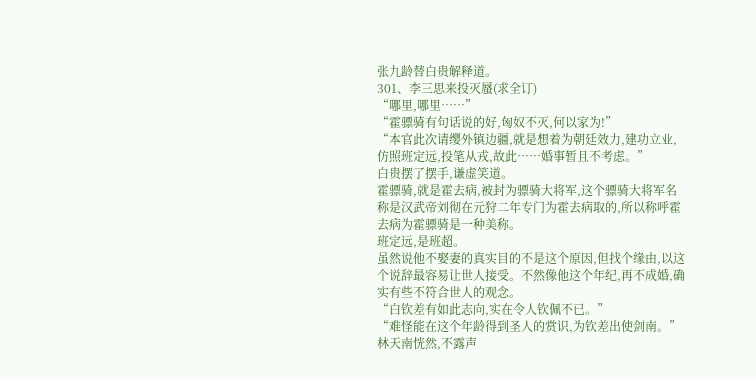张九龄替白贵解释道。
301、李三思来投灭蜃(求全订)
“哪里,哪里……”
“霍骠骑有句话说的好,匈奴不灭,何以家为!”
“本官此次请缨外镇边疆,就是想着为朝廷效力,建功立业,仿照班定远,投笔从戎,故此……婚事暂且不考虑。”
白贵摆了摆手,谦虚笑道。
霍骠骑,就是霍去病,被封为骠骑大将军,这个骠骑大将军名称是汉武帝刘彻在元狩二年专门为霍去病取的,所以称呼霍去病为霍骠骑是一种美称。
班定远,是班超。
虽然说他不娶妻的真实目的不是这个原因,但找个缘由,以这个说辞最容易让世人接受。不然像他这个年纪,再不成婚,确实有些不符合世人的观念。
“白钦差有如此志向,实在令人钦佩不已。”
“难怪能在这个年龄得到圣人的赏识,为钦差出使剑南。”
林天南恍然,不露声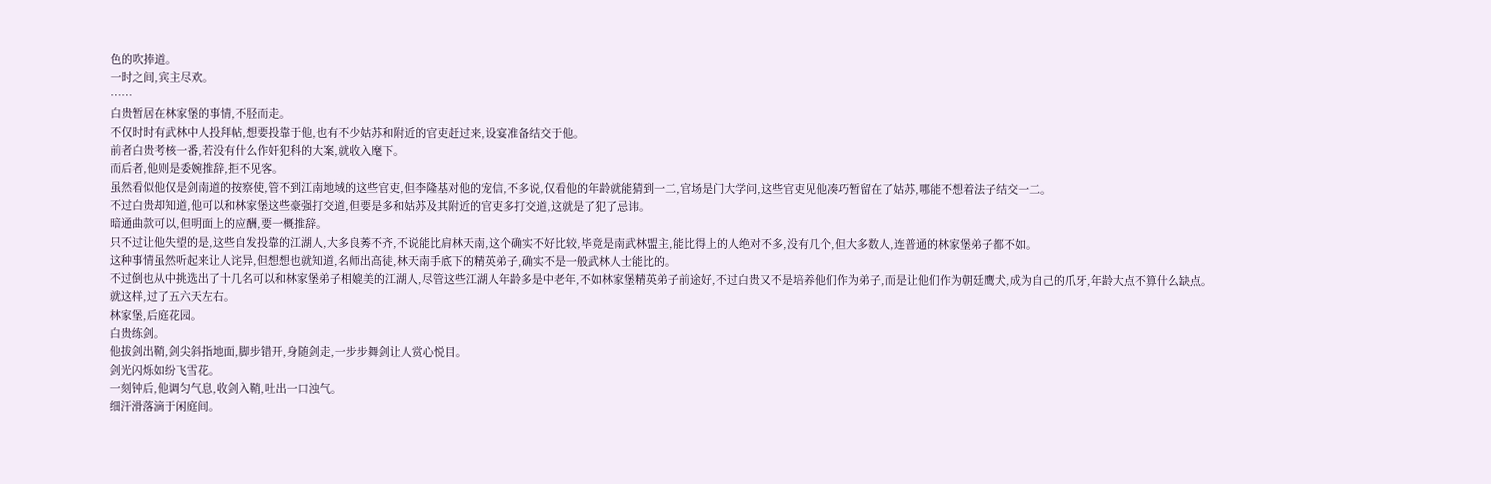色的吹捧道。
一时之间,宾主尽欢。
……
白贵暂居在林家堡的事情,不胫而走。
不仅时时有武林中人投拜帖,想要投靠于他,也有不少姑苏和附近的官吏赶过来,设宴准备结交于他。
前者白贵考核一番,若没有什么作奸犯科的大案,就收入麾下。
而后者,他则是委婉推辞,拒不见客。
虽然看似他仅是剑南道的按察使,管不到江南地域的这些官吏,但李隆基对他的宠信,不多说,仅看他的年龄就能猜到一二,官场是门大学问,这些官吏见他凑巧暂留在了姑苏,哪能不想着法子结交一二。
不过白贵却知道,他可以和林家堡这些豪强打交道,但要是多和姑苏及其附近的官吏多打交道,这就是了犯了忌讳。
暗通曲款可以,但明面上的应酬,要一概推辞。
只不过让他失望的是,这些自发投靠的江湖人,大多良莠不齐,不说能比肩林天南,这个确实不好比较,毕竟是南武林盟主,能比得上的人绝对不多,没有几个,但大多数人,连普通的林家堡弟子都不如。
这种事情虽然听起来让人诧异,但想想也就知道,名师出高徒,林天南手底下的精英弟子,确实不是一般武林人士能比的。
不过倒也从中挑选出了十几名可以和林家堡弟子相媲美的江湖人,尽管这些江湖人年龄多是中老年,不如林家堡精英弟子前途好,不过白贵又不是培养他们作为弟子,而是让他们作为朝廷鹰犬,成为自己的爪牙,年龄大点不算什么缺点。
就这样,过了五六天左右。
林家堡,后庭花园。
白贵练剑。
他拔剑出鞘,剑尖斜指地面,脚步错开,身随剑走,一步步舞剑让人赏心悦目。
剑光闪烁如纷飞雪花。
一刻钟后,他调匀气息,收剑入鞘,吐出一口浊气。
细汗滑落滴于闲庭间。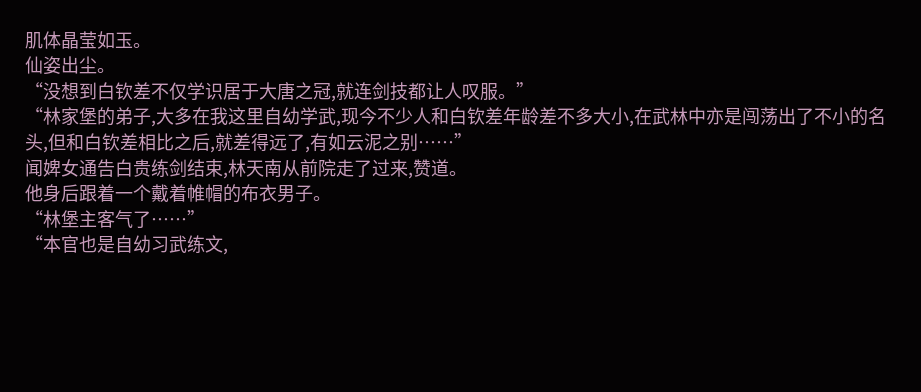肌体晶莹如玉。
仙姿出尘。
“没想到白钦差不仅学识居于大唐之冠,就连剑技都让人叹服。”
“林家堡的弟子,大多在我这里自幼学武,现今不少人和白钦差年龄差不多大小,在武林中亦是闯荡出了不小的名头,但和白钦差相比之后,就差得远了,有如云泥之别……”
闻婢女通告白贵练剑结束,林天南从前院走了过来,赞道。
他身后跟着一个戴着帷帽的布衣男子。
“林堡主客气了……”
“本官也是自幼习武练文,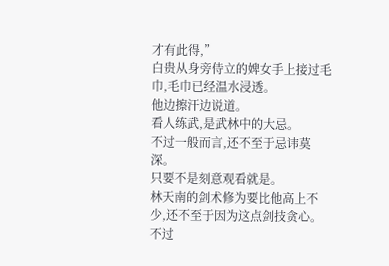才有此得,”
白贵从身旁侍立的婢女手上接过毛巾,毛巾已经温水浸透。
他边擦汗边说道。
看人练武,是武林中的大忌。
不过一般而言,还不至于忌讳莫深。
只要不是刻意观看就是。
林天南的剑术修为要比他高上不少,还不至于因为这点剑技贪心。
不过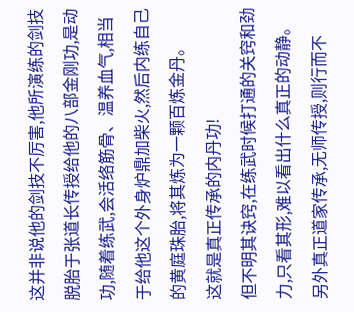这并非说他的剑技不厉害,他所演练的剑技脱胎于张道长传授给他的八部金刚功,是动功,随着练武,会活络筋骨、温养血气,相当于给他这个外身炉鼎加柴火,然后内练自己的黄庭珠胎,将其炼为一颗百炼金丹。
这就是真正传承的内丹功!
但不明其诀窍,在练武时候打通的关窍和劲力,只看其形,难以看出什么真正的动静。
另外真正道家传承,无师传授,则行而不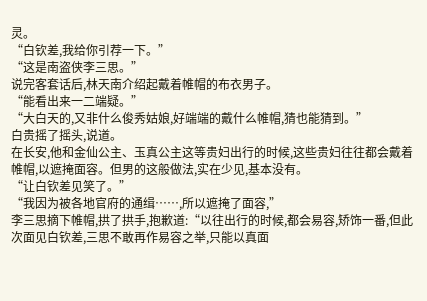灵。
“白钦差,我给你引荐一下。”
“这是南盗侠李三思。”
说完客套话后,林天南介绍起戴着帷帽的布衣男子。
“能看出来一二端疑。”
“大白天的,又非什么俊秀姑娘,好端端的戴什么帷帽,猜也能猜到。”
白贵摇了摇头,说道。
在长安,他和金仙公主、玉真公主这等贵妇出行的时候,这些贵妇往往都会戴着帷帽,以遮掩面容。但男的这般做法,实在少见,基本没有。
“让白钦差见笑了。”
“我因为被各地官府的通缉……,所以遮掩了面容,”
李三思摘下帷帽,拱了拱手,抱歉道:“以往出行的时候,都会易容,矫饰一番,但此次面见白钦差,三思不敢再作易容之举,只能以真面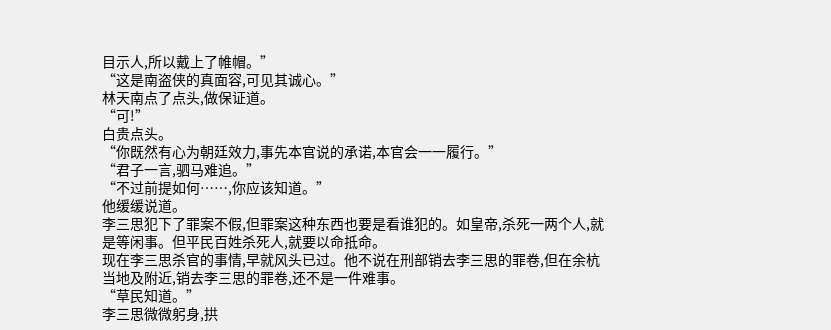目示人,所以戴上了帷帽。”
“这是南盗侠的真面容,可见其诚心。”
林天南点了点头,做保证道。
“可!”
白贵点头。
“你既然有心为朝廷效力,事先本官说的承诺,本官会一一履行。”
“君子一言,驷马难追。”
“不过前提如何……,你应该知道。”
他缓缓说道。
李三思犯下了罪案不假,但罪案这种东西也要是看谁犯的。如皇帝,杀死一两个人,就是等闲事。但平民百姓杀死人,就要以命抵命。
现在李三思杀官的事情,早就风头已过。他不说在刑部销去李三思的罪卷,但在余杭当地及附近,销去李三思的罪卷,还不是一件难事。
“草民知道。”
李三思微微躬身,拱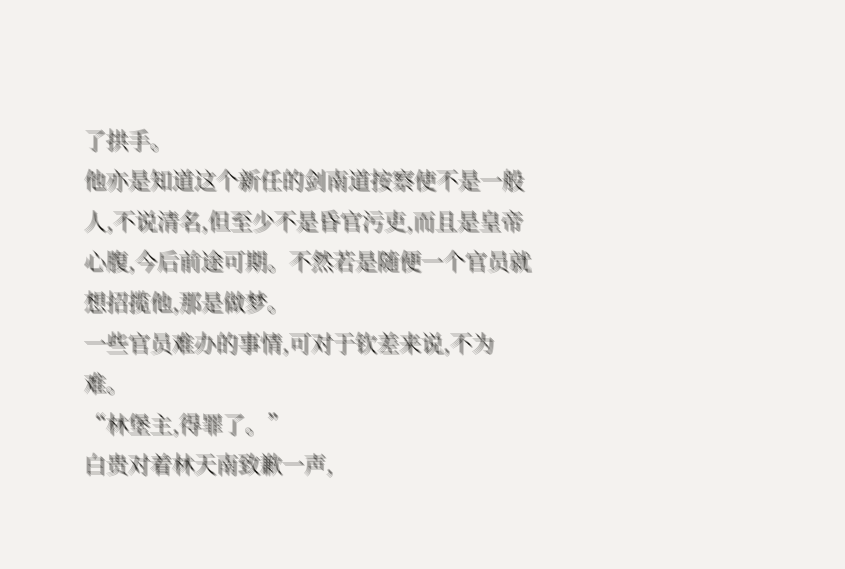了拱手。
他亦是知道这个新任的剑南道按察使不是一般人,不说清名,但至少不是昏官污吏,而且是皇帝心腹,今后前途可期。不然若是随便一个官员就想招揽他,那是做梦。
一些官员难办的事情,可对于钦差来说,不为难。
“林堡主,得罪了。”
白贵对着林天南致歉一声,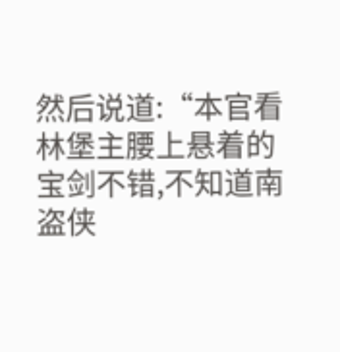然后说道:“本官看林堡主腰上悬着的宝剑不错,不知道南盗侠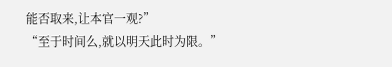能否取来,让本官一观?”
“至于时间么,就以明天此时为限。”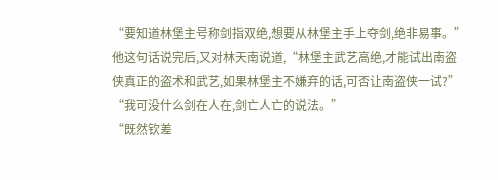“要知道林堡主号称剑指双绝,想要从林堡主手上夺剑,绝非易事。”
他这句话说完后,又对林天南说道,“林堡主武艺高绝,才能试出南盗侠真正的盗术和武艺,如果林堡主不嫌弃的话,可否让南盗侠一试?”
“我可没什么剑在人在,剑亡人亡的说法。”
“既然钦差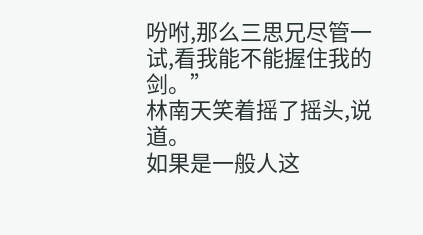吩咐,那么三思兄尽管一试,看我能不能握住我的剑。”
林南天笑着摇了摇头,说道。
如果是一般人这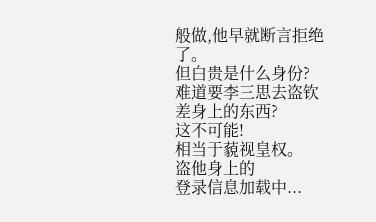般做,他早就断言拒绝了。
但白贵是什么身份?
难道要李三思去盗钦差身上的东西?
这不可能!
相当于藐视皇权。
盗他身上的
登录信息加载中...